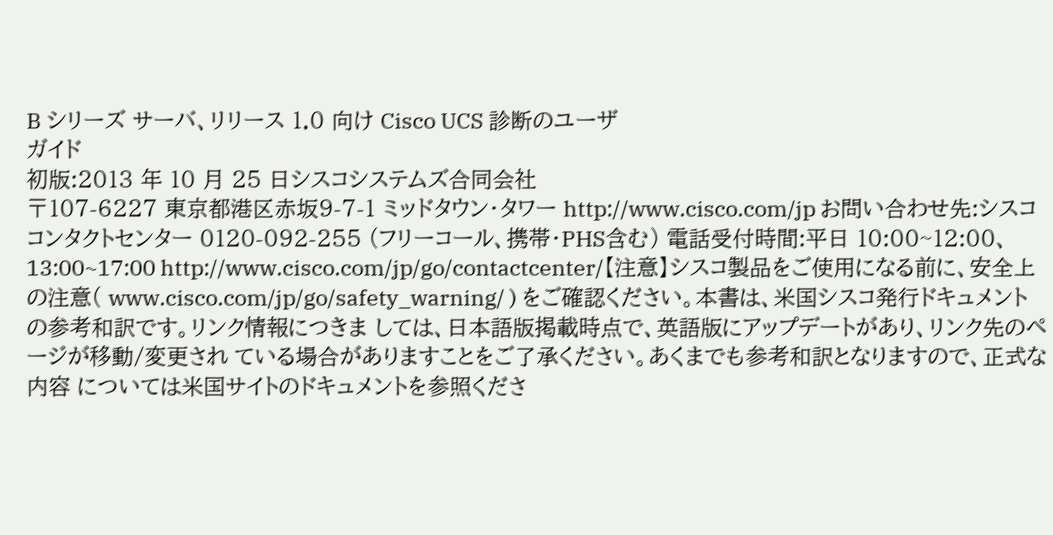B シリーズ サーバ、リリース 1.0 向け Cisco UCS 診断のユーザ
ガイド
初版:2013 年 10 月 25 日シスコシステムズ合同会社
〒107-6227 東京都港区赤坂9-7-1 ミッドタウン・タワー http://www.cisco.com/jp お問い合わせ先:シスコ コンタクトセンター 0120-092-255 (フリーコール、携帯・PHS含む) 電話受付時間:平日 10:00~12:00、13:00~17:00 http://www.cisco.com/jp/go/contactcenter/【注意】シスコ製品をご使用になる前に、安全上の注意( www.cisco.com/jp/go/safety_warning/ ) をご確認ください。本書は、米国シスコ発行ドキュメントの参考和訳です。リンク情報につきま しては、日本語版掲載時点で、英語版にアップデートがあり、リンク先のページが移動/変更され ている場合がありますことをご了承ください。あくまでも参考和訳となりますので、正式な内容 については米国サイトのドキュメントを参照くださ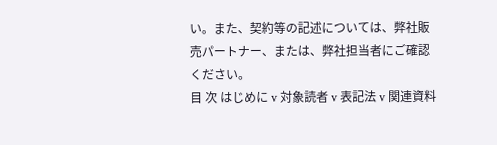い。また、契約等の記述については、弊社販 売パートナー、または、弊社担当者にご確認ください。
目 次 はじめに v 対象読者 v 表記法 v 関連資料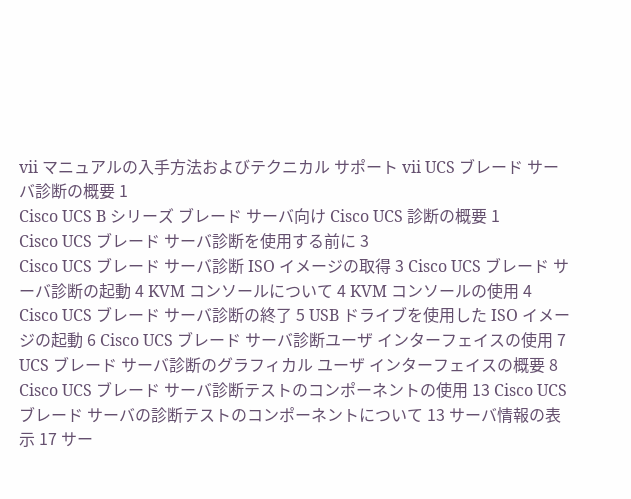vii マニュアルの入手方法およびテクニカル サポート vii UCS ブレード サーバ診断の概要 1
Cisco UCS B シリーズ ブレード サーバ向け Cisco UCS 診断の概要 1
Cisco UCS ブレード サーバ診断を使用する前に 3
Cisco UCS ブレード サーバ診断 ISO イメージの取得 3 Cisco UCS ブレード サーバ診断の起動 4 KVM コンソールについて 4 KVM コンソールの使用 4 Cisco UCS ブレード サーバ診断の終了 5 USB ドライブを使用した ISO イメージの起動 6 Cisco UCS ブレード サーバ診断ユーザ インターフェイスの使用 7 UCS ブレード サーバ診断のグラフィカル ユーザ インターフェイスの概要 8 Cisco UCS ブレード サーバ診断テストのコンポーネントの使用 13 Cisco UCS ブレード サーバの診断テストのコンポーネントについて 13 サーバ情報の表示 17 サー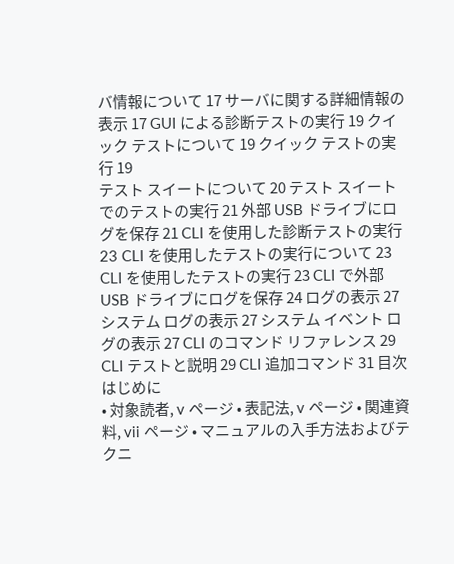バ情報について 17 サーバに関する詳細情報の表示 17 GUI による診断テストの実行 19 クイック テストについて 19 クイック テストの実行 19
テスト スイートについて 20 テスト スイートでのテストの実行 21 外部 USB ドライブにログを保存 21 CLI を使用した診断テストの実行 23 CLI を使用したテストの実行について 23 CLI を使用したテストの実行 23 CLI で外部 USB ドライブにログを保存 24 ログの表示 27 システム ログの表示 27 システム イベント ログの表示 27 CLI のコマンド リファレンス 29 CLI テストと説明 29 CLI 追加コマンド 31 目次
はじめに
• 対象読者, v ページ • 表記法, v ページ • 関連資料, vii ページ • マニュアルの入手方法およびテクニ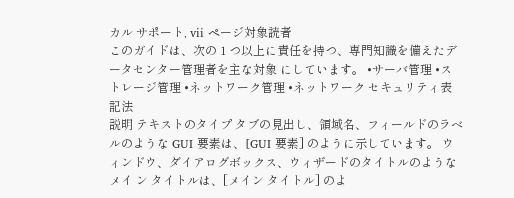カル サポート, vii ページ対象読者
このガイドは、次の 1 つ以上に責任を持つ、専門知識を備えたデータセンター管理者を主な対象 にしています。 •サーバ管理 •ストレージ管理 •ネットワーク管理 •ネットワーク セキュリティ表記法
説明 テキストのタイプ タブの見出し、領域名、フィールドのラベルのような GUI 要素は、[GUI 要素] のように示しています。 ウィンドウ、ダイアログボックス、ウィザードのタイトルのようなメイ ン タイトルは、[メイン タイトル] のよ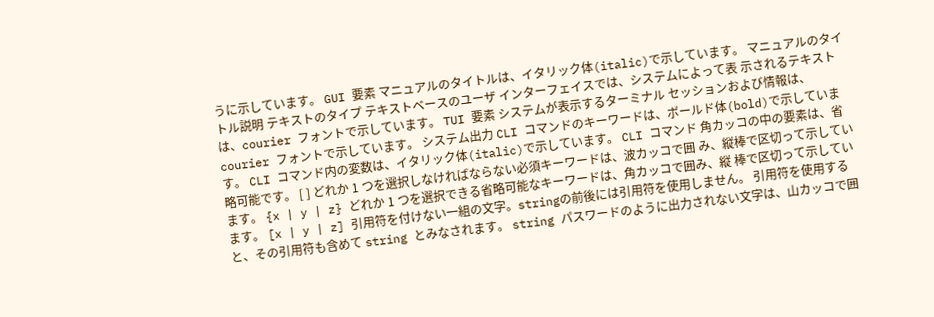うに示しています。 GUI 要素 マニュアルのタイトルは、イタリック体(italic)で示しています。 マニュアルのタイトル説明 テキストのタイプ テキストベースのユーザ インターフェイスでは、システムによって表 示されるテキストは、courier フォントで示しています。 TUI 要素 システムが表示するターミナル セッションおよび情報は、courier フォントで示しています。 システム出力 CLI コマンドのキーワードは、ボールド体(bold)で示しています。 CLI コマンド内の変数は、イタリック体(italic)で示しています。 CLI コマンド 角カッコの中の要素は、省略可能です。 [ ] どれか 1 つを選択しなければならない必須キーワードは、波カッコで囲 み、縦棒で区切って示しています。 {x | y | z} どれか 1 つを選択できる省略可能なキーワードは、角カッコで囲み、縦 棒で区切って示しています。 [x | y | z] 引用符を付けない一組の文字。stringの前後には引用符を使用しません。 引用符を使用すると、その引用符も含めて string とみなされます。 string パスワードのように出力されない文字は、山カッコで囲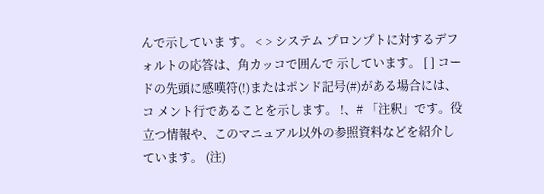んで示していま す。 < > システム プロンプトに対するデフォルトの応答は、角カッコで囲んで 示しています。 [ ] コードの先頭に感嘆符(!)またはポンド記号(#)がある場合には、コ メント行であることを示します。 !、# 「注釈」です。役立つ情報や、このマニュアル以外の参照資料などを紹介しています。 (注)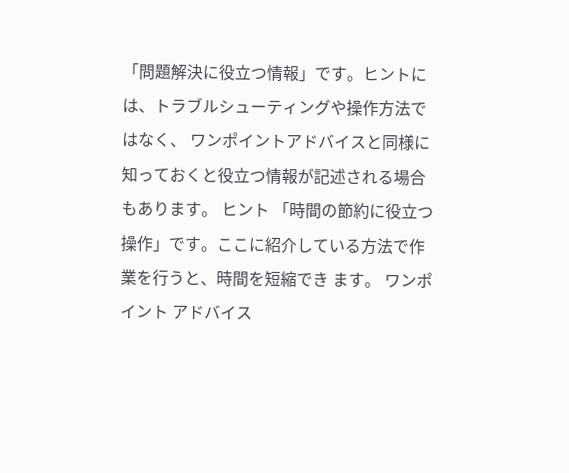「問題解決に役立つ情報」です。ヒントには、トラブルシューティングや操作方法ではなく、 ワンポイントアドバイスと同様に知っておくと役立つ情報が記述される場合もあります。 ヒント 「時間の節約に役立つ操作」です。ここに紹介している方法で作業を行うと、時間を短縮でき ます。 ワンポイント アドバイス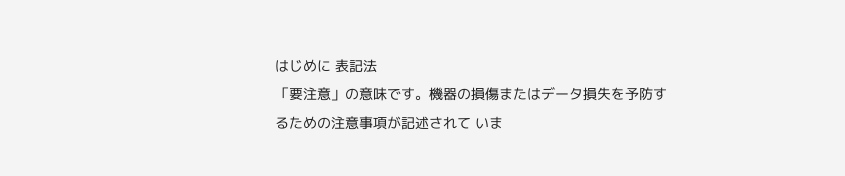はじめに 表記法
「要注意」の意味です。機器の損傷またはデータ損失を予防するための注意事項が記述されて いま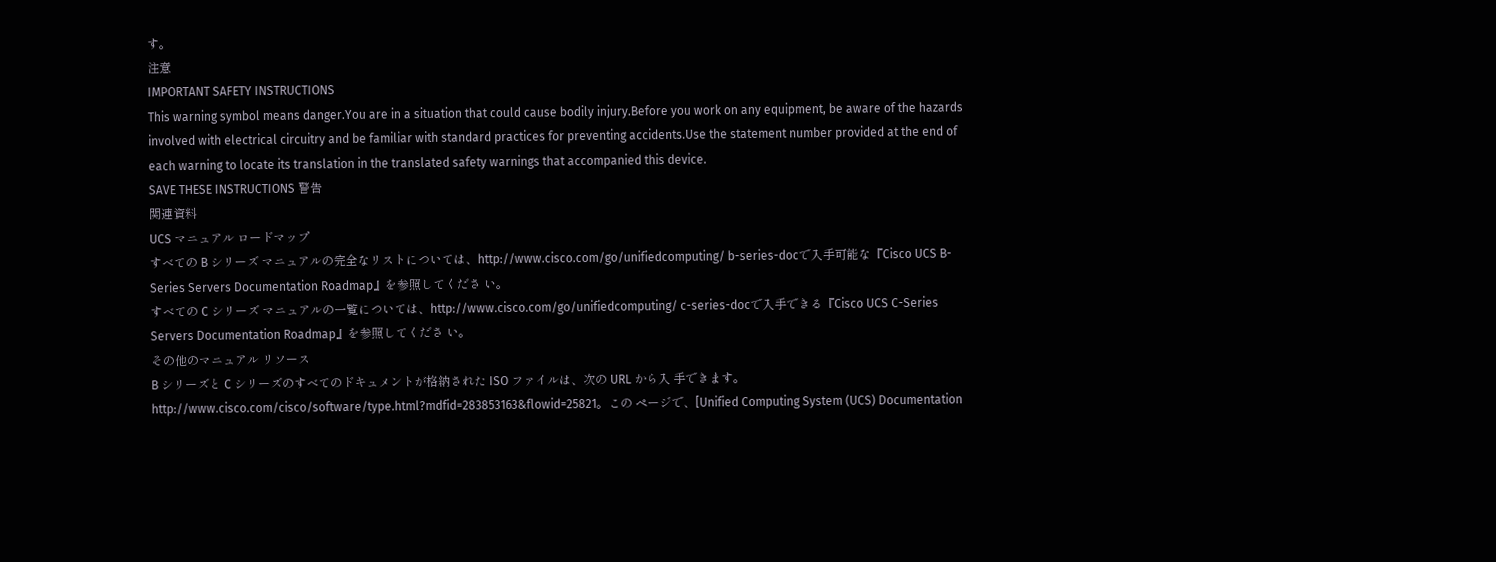す。
注意
IMPORTANT SAFETY INSTRUCTIONS
This warning symbol means danger.You are in a situation that could cause bodily injury.Before you work on any equipment, be aware of the hazards involved with electrical circuitry and be familiar with standard practices for preventing accidents.Use the statement number provided at the end of each warning to locate its translation in the translated safety warnings that accompanied this device.
SAVE THESE INSTRUCTIONS 警告
関連資料
UCS マニュアル ロードマップ
すべての B シリーズ マニュアルの完全なリストについては、http://www.cisco.com/go/unifiedcomputing/ b-series-docで入手可能な『Cisco UCS B-Series Servers Documentation Roadmap』を参照してくださ い。
すべての C シリーズ マニュアルの一覧については、http://www.cisco.com/go/unifiedcomputing/ c-series-docで入手できる『Cisco UCS C-Series Servers Documentation Roadmap』を参照してくださ い。
その他のマニュアル リソース
B シリーズと C シリーズのすべてのドキュメントが格納された ISO ファイルは、次の URL から入 手できます。http://www.cisco.com/cisco/software/type.html?mdfid=283853163&flowid=25821。この ページで、[Unified Computing System (UCS) Documentation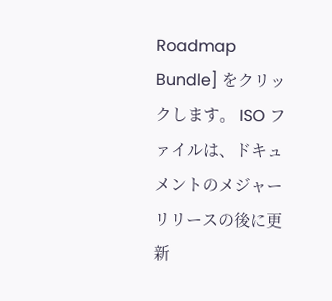Roadmap Bundle] をクリックします。 ISO ファイルは、ドキュメントのメジャー リリースの後に更新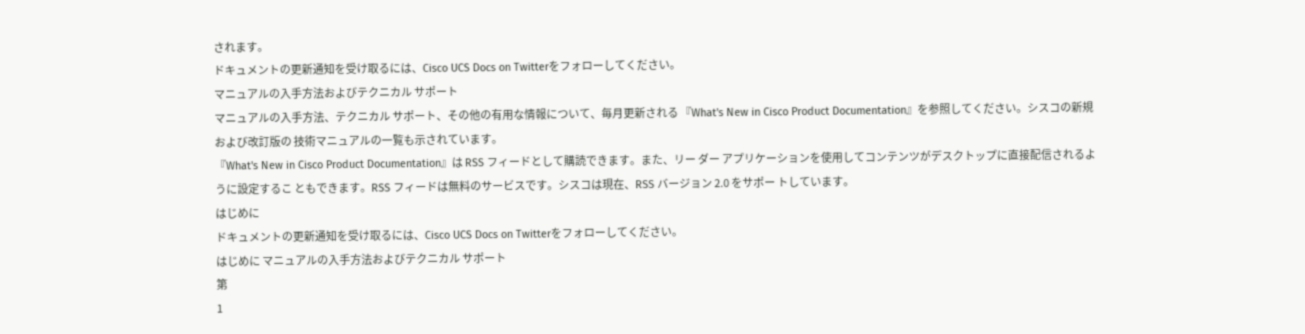されます。
ドキュメントの更新通知を受け取るには、Cisco UCS Docs on Twitterをフォローしてください。
マニュアルの入手方法およびテクニカル サポート
マニュアルの入手方法、テクニカル サポート、その他の有用な情報について、毎月更新される 『What's New in Cisco Product Documentation』を参照してください。シスコの新規および改訂版の 技術マニュアルの一覧も示されています。
『What's New in Cisco Product Documentation』は RSS フィードとして購読できます。また、リー ダー アプリケーションを使用してコンテンツがデスクトップに直接配信されるように設定するこ ともできます。RSS フィードは無料のサービスです。シスコは現在、RSS バージョン 2.0 をサポー トしています。
はじめに
ドキュメントの更新通知を受け取るには、Cisco UCS Docs on Twitterをフォローしてください。
はじめに マニュアルの入手方法およびテクニカル サポート
第
1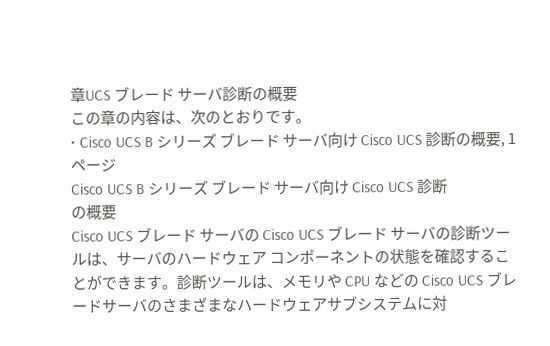章UCS ブレード サーバ診断の概要
この章の内容は、次のとおりです。
• Cisco UCS B シリーズ ブレード サーバ向け Cisco UCS 診断の概要, 1 ページ
Cisco UCS B シリーズ ブレード サーバ向け Cisco UCS 診断
の概要
Cisco UCS ブレード サーバの Cisco UCS ブレード サーバの診断ツールは、サーバのハードウェア コンポーネントの状態を確認することができます。診断ツールは、メモリや CPU などの Cisco UCS ブレードサーバのさまざまなハードウェアサブシステムに対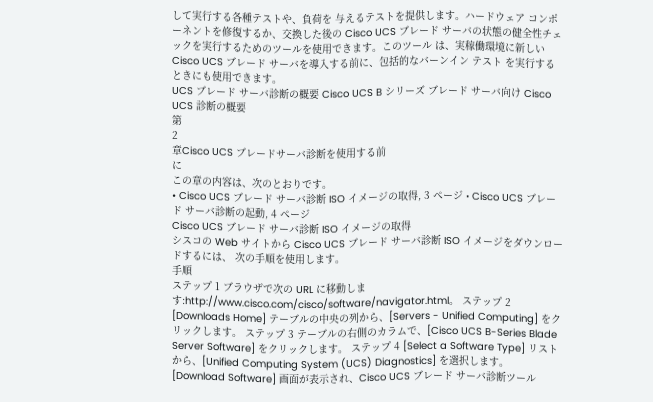して実行する各種テストや、負荷を 与えるテストを提供します。ハードウェア コンポーネントを修復するか、交換した後の Cisco UCS ブレード サーバの状態の健全性チェックを実行するためのツールを使用できます。このツール は、実稼働環境に新しい Cisco UCS ブレード サーバを導入する前に、包括的なバーンイン テスト を実行するときにも使用できます。
UCS ブレード サーバ診断の概要 Cisco UCS B シリーズ ブレード サーバ向け Cisco UCS 診断の概要
第
2
章Cisco UCS ブレードサーバ診断を使用する前
に
この章の内容は、次のとおりです。
• Cisco UCS ブレード サーバ診断 ISO イメージの取得, 3 ページ • Cisco UCS ブレード サーバ診断の起動, 4 ページ
Cisco UCS ブレード サーバ診断 ISO イメージの取得
シスコの Web サイトから Cisco UCS ブレード サーバ診断 ISO イメージをダウンロードするには、 次の手順を使用します。
手順
ステップ 1 ブラウザで次の URL に移動します:http://www.cisco.com/cisco/software/navigator.html。 ステップ 2 [Downloads Home] テーブルの中央の列から、[Servers - Unified Computing] をクリックします。 ステップ 3 テーブルの右側のカラムで、[Cisco UCS B-Series Blade Server Software] をクリックします。 ステップ 4 [Select a Software Type] リストから、[Unified Computing System (UCS) Diagnostics] を選択します。
[Download Software] 画面が表示され、Cisco UCS ブレード サーバ診断ツール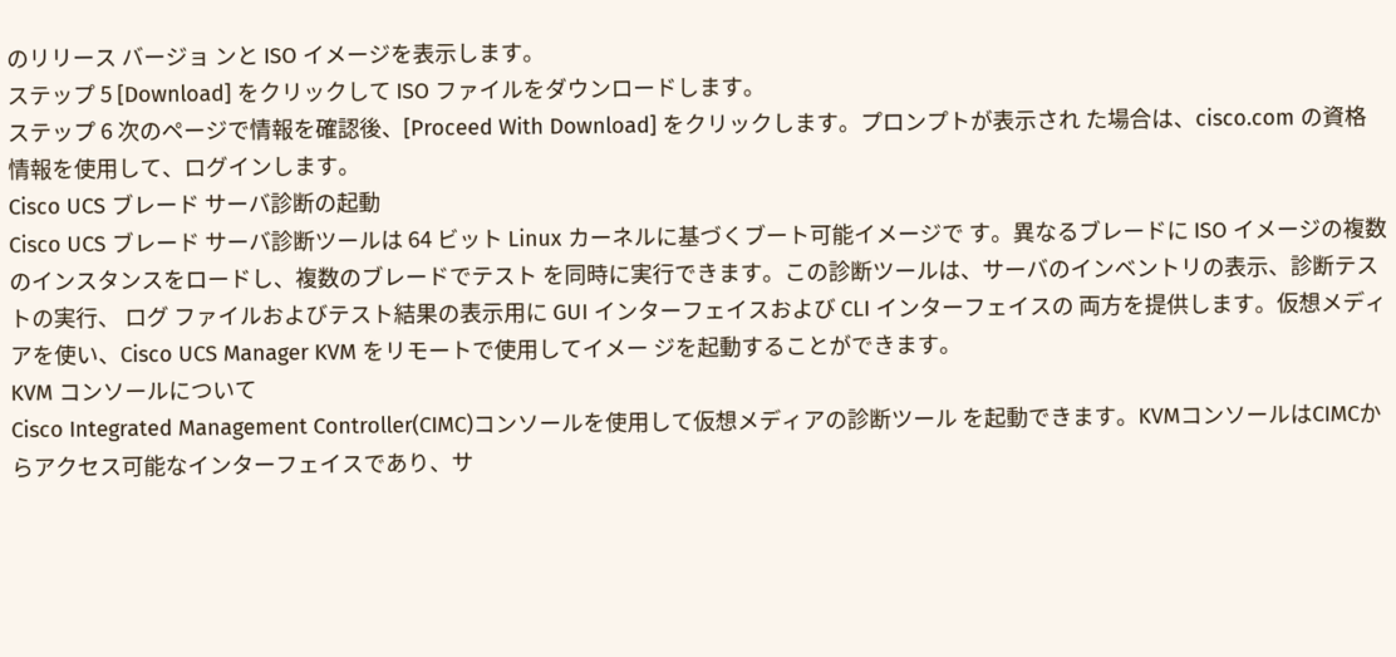のリリース バージョ ンと ISO イメージを表示します。
ステップ 5 [Download] をクリックして ISO ファイルをダウンロードします。
ステップ 6 次のページで情報を確認後、[Proceed With Download] をクリックします。プロンプトが表示され た場合は、cisco.com の資格情報を使用して、ログインします。
Cisco UCS ブレード サーバ診断の起動
Cisco UCS ブレード サーバ診断ツールは 64 ビット Linux カーネルに基づくブート可能イメージで す。異なるブレードに ISO イメージの複数のインスタンスをロードし、複数のブレードでテスト を同時に実行できます。この診断ツールは、サーバのインベントリの表示、診断テストの実行、 ログ ファイルおよびテスト結果の表示用に GUI インターフェイスおよび CLI インターフェイスの 両方を提供します。仮想メディアを使い、Cisco UCS Manager KVM をリモートで使用してイメー ジを起動することができます。
KVM コンソールについて
Cisco Integrated Management Controller(CIMC)コンソールを使用して仮想メディアの診断ツール を起動できます。KVMコンソールはCIMCからアクセス可能なインターフェイスであり、サ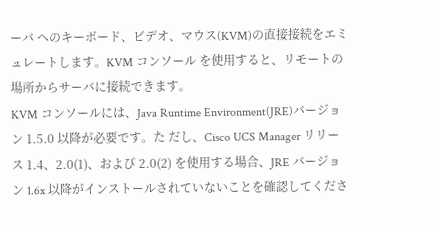ーバ へのキーボード、ビデオ、マウス(KVM)の直接接続をエミュレートします。KVM コンソール を使用すると、リモートの場所からサーバに接続できます。
KVM コンソールには、Java Runtime Environment(JRE)バージョン 1.5.0 以降が必要です。た だし、Cisco UCS Manager リリース 1.4、2.0(1)、および 2.0(2) を使用する場合、JRE バージョ ン 1.6x 以降がインストールされていないことを確認してくださ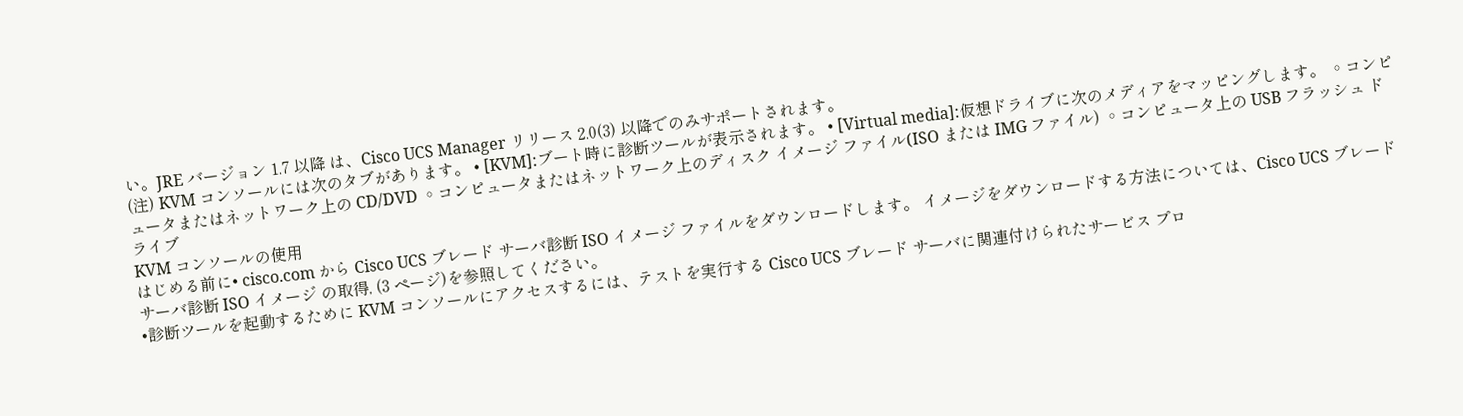い。JRE バージョン 1.7 以降 は、Cisco UCS Manager リリース 2.0(3) 以降でのみサポートされます。
(注) KVM コンソールには次のタブがあります。 • [KVM]:ブート時に診断ツールが表示されます。 • [Virtual media]:仮想ドライブに次のメディアをマッピングします。 ◦コンピュータまたはネットワーク上の CD/DVD ◦コンピュータまたはネットワーク上のディスク イメージ ファイル(ISO または IMG ファイル) ◦コンピュータ上の USB フラッシュ ドライブ
KVM コンソールの使用
はじめる前に• cisco.com から Cisco UCS ブレード サーバ診断 ISO イメージ ファイルをダウンロードします。 イメージをダウンロードする方法については、Cisco UCS ブレード サーバ診断 ISO イメージ の取得, (3 ページ)を参照してください。
•診断ツールを起動するために KVM コンソールにアクセスするには、テストを実行する Cisco UCS ブレード サーバに関連付けられたサービス プロ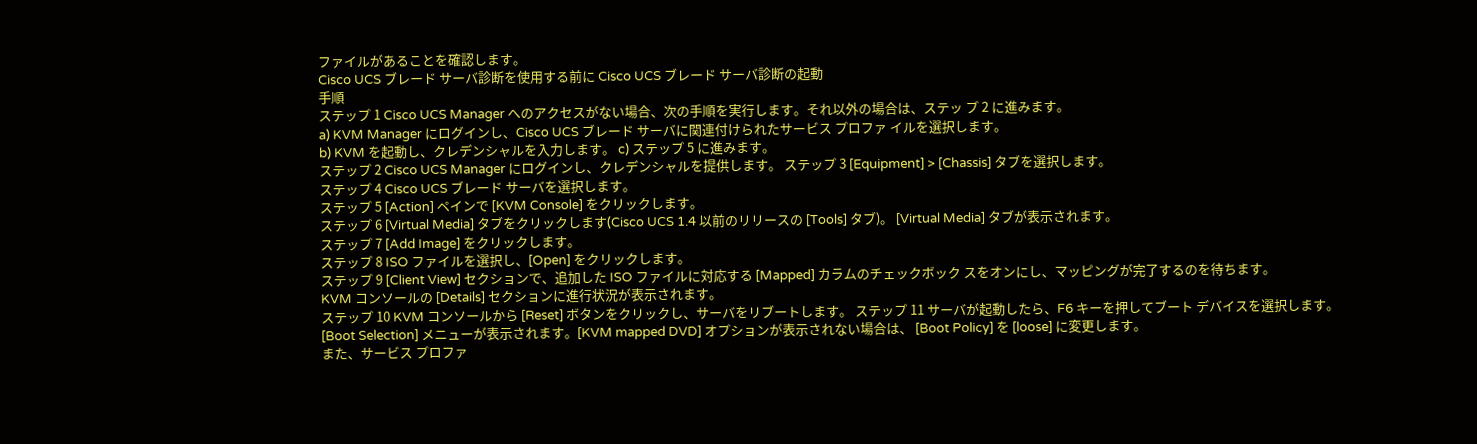ファイルがあることを確認します。
Cisco UCS ブレード サーバ診断を使用する前に Cisco UCS ブレード サーバ診断の起動
手順
ステップ 1 Cisco UCS Manager へのアクセスがない場合、次の手順を実行します。それ以外の場合は、ステッ プ 2 に進みます。
a) KVM Manager にログインし、Cisco UCS ブレード サーバに関連付けられたサービス プロファ イルを選択します。
b) KVM を起動し、クレデンシャルを入力します。 c) ステップ 5 に進みます。
ステップ 2 Cisco UCS Manager にログインし、クレデンシャルを提供します。 ステップ 3 [Equipment] > [Chassis] タブを選択します。
ステップ 4 Cisco UCS ブレード サーバを選択します。
ステップ 5 [Action] ペインで [KVM Console] をクリックします。
ステップ 6 [Virtual Media] タブをクリックします(Cisco UCS 1.4 以前のリリースの [Tools] タブ)。 [Virtual Media] タブが表示されます。
ステップ 7 [Add Image] をクリックします。
ステップ 8 ISO ファイルを選択し、[Open] をクリックします。
ステップ 9 [Client View] セクションで、追加した ISO ファイルに対応する [Mapped] カラムのチェックボック スをオンにし、マッピングが完了するのを待ちます。
KVM コンソールの [Details] セクションに進行状況が表示されます。
ステップ 10 KVM コンソールから [Reset] ボタンをクリックし、サーバをリブートします。 ステップ 11 サーバが起動したら、F6 キーを押してブート デバイスを選択します。
[Boot Selection] メニューが表示されます。[KVM mapped DVD] オプションが表示されない場合は、 [Boot Policy] を [loose] に変更します。
また、サービス プロファ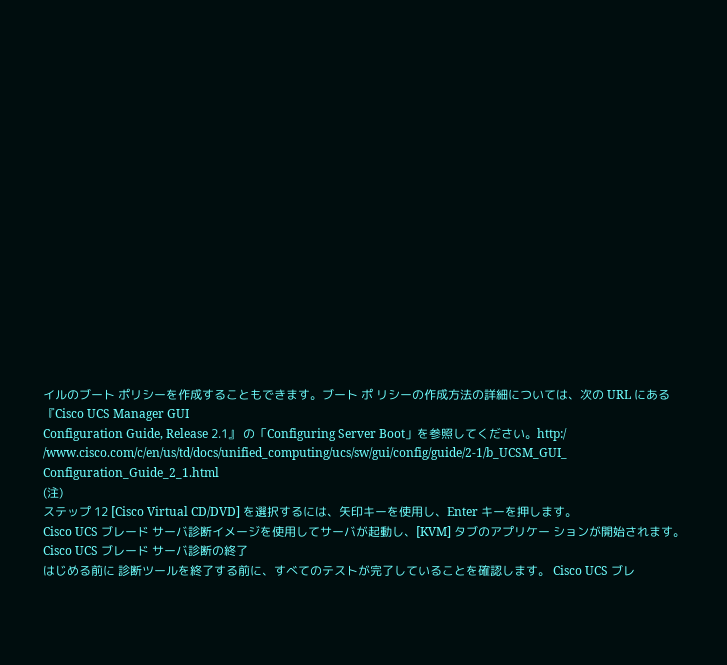イルのブート ポリシーを作成することもできます。ブート ポ リシーの作成方法の詳細については、次の URL にある『Cisco UCS Manager GUI
Configuration Guide, Release 2.1』 の「Configuring Server Boot」を参照してください。http:/ /www.cisco.com/c/en/us/td/docs/unified_computing/ucs/sw/gui/config/guide/2-1/b_UCSM_GUI_ Configuration_Guide_2_1.html
(注)
ステップ 12 [Cisco Virtual CD/DVD] を選択するには、矢印キーを使用し、Enter キーを押します。
Cisco UCS ブレード サーバ診断イメージを使用してサーバが起動し、[KVM] タブのアプリケー ションが開始されます。
Cisco UCS ブレード サーバ診断の終了
はじめる前に 診断ツールを終了する前に、すべてのテストが完了していることを確認します。 Cisco UCS ブレ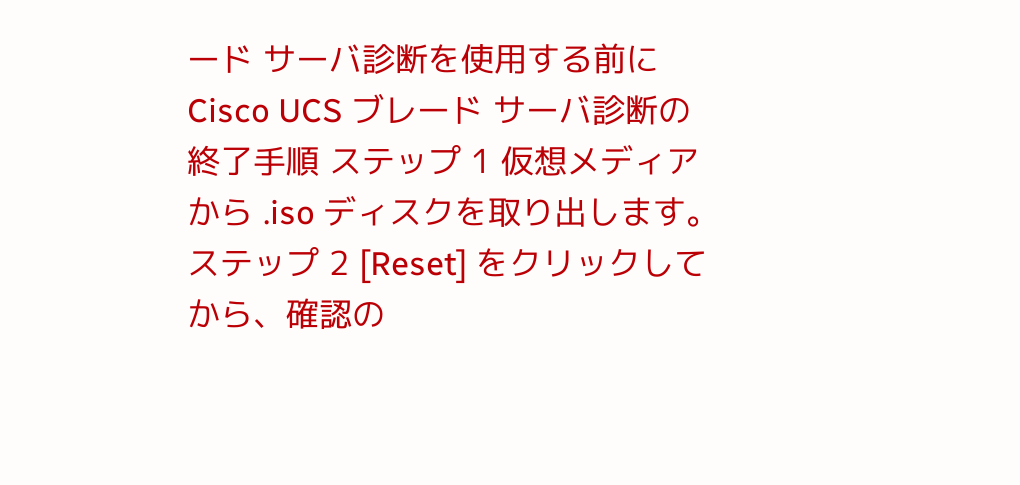ード サーバ診断を使用する前に Cisco UCS ブレード サーバ診断の終了手順 ステップ 1 仮想メディアから .iso ディスクを取り出します。 ステップ 2 [Reset] をクリックしてから、確認の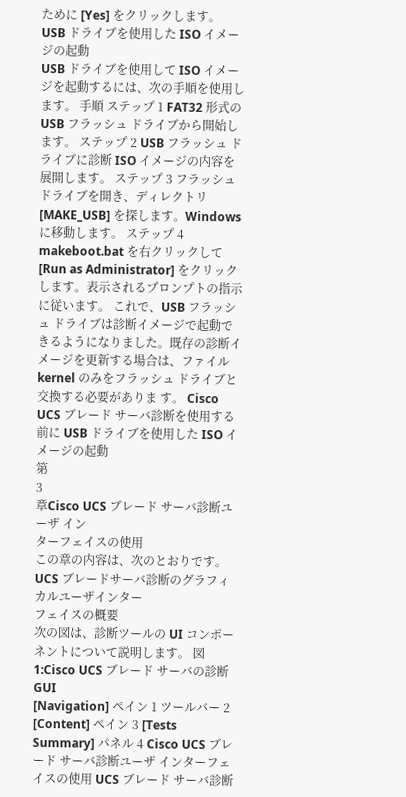ために [Yes] をクリックします。
USB ドライブを使用した ISO イメージの起動
USB ドライブを使用して ISO イメージを起動するには、次の手順を使用します。 手順 ステップ 1 FAT32 形式の USB フラッシュ ドライブから開始します。 ステップ 2 USB フラッシュ ドライブに診断 ISO イメージの内容を展開します。 ステップ 3 フラッシュ ドライブを開き、ディレクトリ[MAKE_USB] を探します。Windows に移動します。 ステップ 4 makeboot.bat を右クリックして [Run as Administrator] をクリックします。表示されるプロンプトの指示に従います。 これで、USB フラッシュ ドライブは診断イメージで起動できるようになりました。既存の診断イ メージを更新する場合は、ファイル kernel のみをフラッシュ ドライブと交換する必要がありま す。 Cisco UCS ブレード サーバ診断を使用する前に USB ドライブを使用した ISO イメージの起動
第
3
章Cisco UCS ブレード サーバ診断ユーザ イン
ターフェイスの使用
この章の内容は、次のとおりです。UCS ブレードサーバ診断のグラフィカルユーザインター
フェイスの概要
次の図は、診断ツールの UI コンポーネントについて説明します。 図 1:Cisco UCS ブレード サーバの診断 GUI
[Navigation] ペイン 1 ツールバー 2 [Content] ペイン 3 [Tests Summary] パネル 4 Cisco UCS ブレード サーバ診断ユーザ インターフェイスの使用 UCS ブレード サーバ診断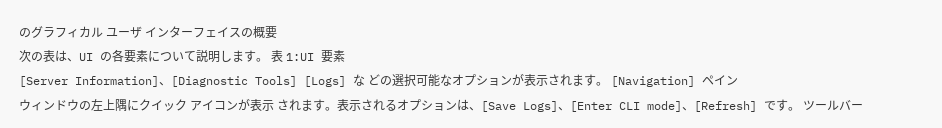のグラフィカル ユーザ インターフェイスの概要
次の表は、UI の各要素について説明します。 表 1:UI 要素
[Server Information]、[Diagnostic Tools] [Logs] な どの選択可能なオプションが表示されます。 [Navigation] ペイン
ウィンドウの左上隅にクイック アイコンが表示 されます。表示されるオプションは、[Save Logs]、[Enter CLI mode]、[Refresh] です。 ツールバー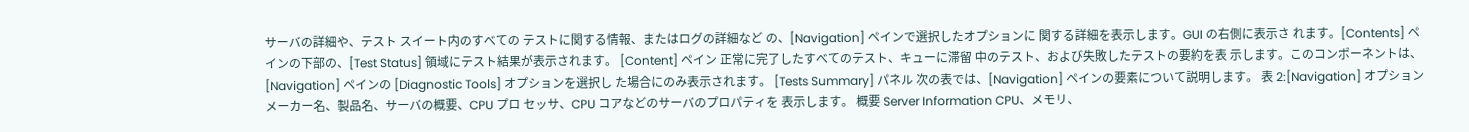サーバの詳細や、テスト スイート内のすべての テストに関する情報、またはログの詳細など の、[Navigation] ペインで選択したオプションに 関する詳細を表示します。GUI の右側に表示さ れます。[Contents] ペインの下部の、[Test Status] 領域にテスト結果が表示されます。 [Content] ペイン 正常に完了したすべてのテスト、キューに滞留 中のテスト、および失敗したテストの要約を表 示します。このコンポーネントは、[Navigation] ペインの [Diagnostic Tools] オプションを選択し た場合にのみ表示されます。 [Tests Summary] パネル 次の表では、[Navigation] ペインの要素について説明します。 表 2:[Navigation] オプション メーカー名、製品名、サーバの概要、CPU プロ セッサ、CPU コアなどのサーバのプロパティを 表示します。 概要 Server Information CPU、メモリ、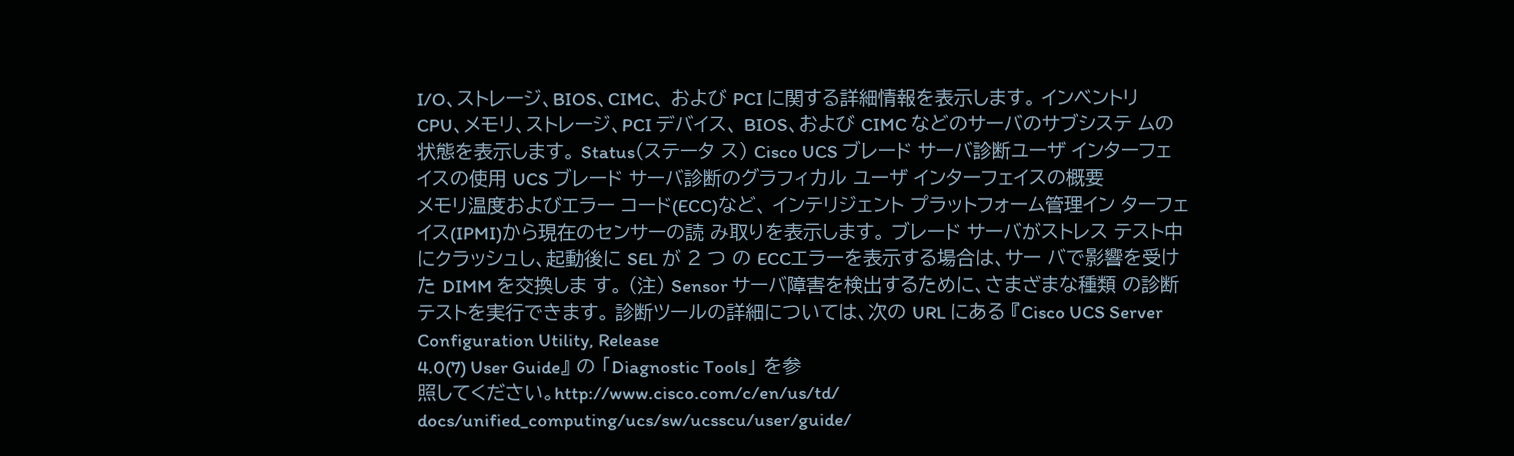I/O、ストレージ、BIOS、CIMC、 および PCI に関する詳細情報を表示します。 インベントリ CPU、メモリ、ストレージ、PCI デバイス、 BIOS、および CIMC などのサーバのサブシステ ムの状態を表示します。 Status(ステータ ス) Cisco UCS ブレード サーバ診断ユーザ インターフェイスの使用 UCS ブレード サーバ診断のグラフィカル ユーザ インターフェイスの概要
メモリ温度およびエラー コード(ECC)など、 インテリジェント プラットフォーム管理イン ターフェイス(IPMI)から現在のセンサーの読 み取りを表示します。 ブレード サーバがストレス テスト中 にクラッシュし、起動後に SEL が 2 つ の ECCエラーを表示する場合は、サー バで影響を受けた DIMM を交換しま す。 (注) Sensor サーバ障害を検出するために、さまざまな種類 の診断テストを実行できます。 診断ツールの詳細については、次の URL にある 『Cisco UCS Server Configuration Utility, Release
4.0(7) User Guide』 の 「Diagnostic Tools」 を参
照してください。http://www.cisco.com/c/en/us/td/ docs/unified_computing/ucs/sw/ucsscu/user/guide/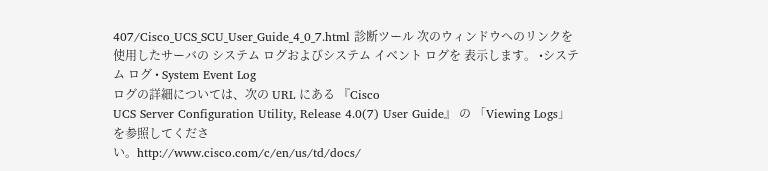407/Cisco_UCS_SCU_User_Guide_4_0_7.html 診断ツール 次のウィンドウへのリンクを使用したサーバの システム ログおよびシステム イベント ログを 表示します。 •システム ログ • System Event Log
ログの詳細については、次の URL にある 『Cisco
UCS Server Configuration Utility, Release 4.0(7) User Guide』 の 「Viewing Logs」 を参照してくださ
い。http://www.cisco.com/c/en/us/td/docs/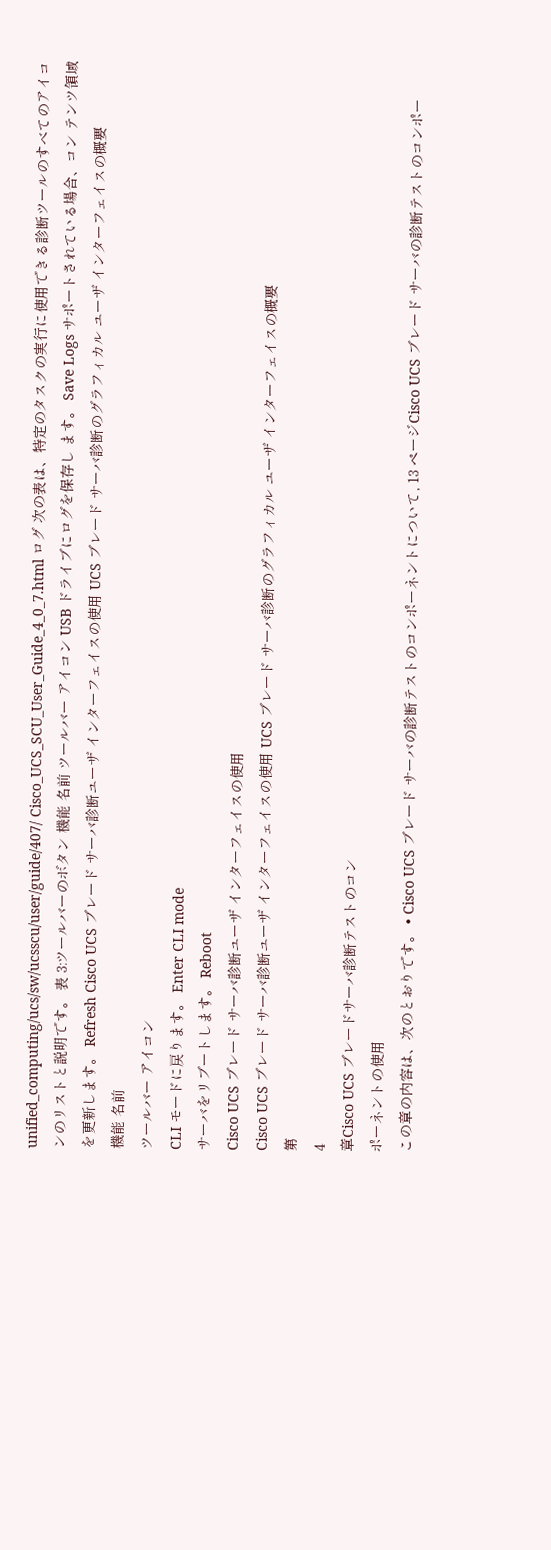unified_computing/ucs/sw/ucsscu/user/guide/407/ Cisco_UCS_SCU_User_Guide_4_0_7.html ログ 次の表は、特定のタスクの実行に使用できる診断ツールのすべてのアイコンのリストと説明です。 表 3:ツールバーのボタン 機能 名前 ツールバー アイコン USB ドライブにログを保存し ます。 Save Logs サポートされている場合、コン テンツ領域を更新します。 Refresh Cisco UCS ブレード サーバ診断ユーザ インターフェイスの使用 UCS ブレード サーバ診断のグラフィカル ユーザ インターフェイスの概要
機能 名前
ツールバー アイコン
CLI モードに戻ります。 Enter CLI mode
サーバをリブートします。 Reboot
Cisco UCS ブレード サーバ診断ユーザ インターフェイスの使用
Cisco UCS ブレード サーバ診断ユーザ インターフェイスの使用 UCS ブレード サーバ診断のグラフィカル ユーザ インターフェイスの概要
第
4
章Cisco UCS ブレードサーバ診断テストのコン
ポーネントの使用
この章の内容は、次のとおりです。 • Cisco UCS ブレード サーバの診断テストのコンポーネントについて, 13 ページCisco UCS ブレード サーバの診断テストのコンポー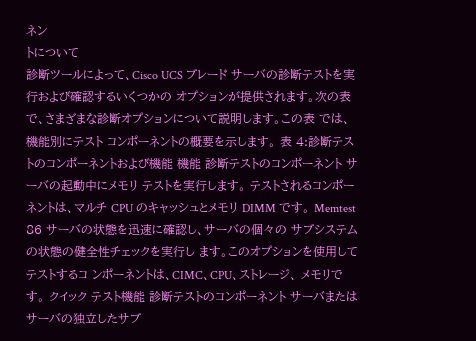ネン
トについて
診断ツールによって、Cisco UCS ブレード サーバの診断テストを実行および確認するいくつかの オプションが提供されます。次の表で、さまざまな診断オプションについて説明します。この表 では、機能別にテスト コンポーネントの概要を示します。 表 4:診断テストのコンポーネントおよび機能 機能 診断テストのコンポーネント サーバの起動中にメモリ テストを実行します。 テストされるコンポーネントは、マルチ CPU のキャッシュとメモリ DIMM です。 Memtest 86 サーバの状態を迅速に確認し、サーバの個々の サブシステムの状態の健全性チェックを実行し ます。このオプションを使用してテストするコ ンポーネントは、CIMC、CPU、ストレージ、 メモリです。 クイック テスト機能 診断テストのコンポーネント サーバまたはサーバの独立したサブ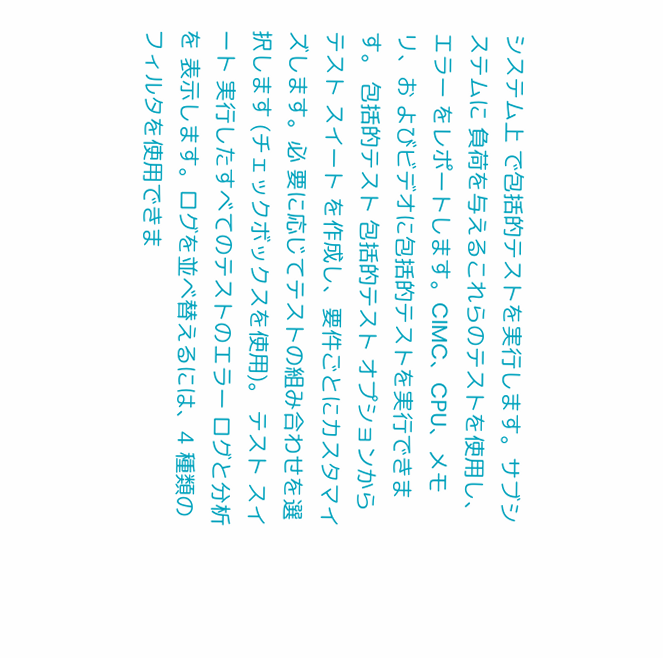システム上 で包括的テストを実行します。サブシステムに 負荷を与えるこれらのテストを使用し、エラー をレポートします。CIMC、CPU、メモリ、お よびビデオに包括的テストを実行できます。 包括的テスト 包括的テスト オプションからテスト スイート を作成し、要件ごとにカスタマイズします。必 要に応じてテストの組み合わせを選択します (チェックボックスを使用)。 テスト スイート 実行したすべてのテストのエラー ログと分析を 表示します。ログを並べ替えるには、4 種類の フィルタを使用できま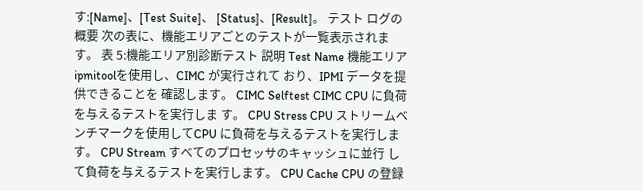す:[Name]、[Test Suite]、 [Status]、[Result]。 テスト ログの概要 次の表に、機能エリアごとのテストが一覧表示されます。 表 5:機能エリア別診断テスト 説明 Test Name 機能エリア ipmitoolを使用し、CIMC が実行されて おり、IPMI データを提供できることを 確認します。 CIMC Selftest CIMC CPU に負荷を与えるテストを実行しま す。 CPU Stress CPU ストリームベンチマークを使用してCPU に負荷を与えるテストを実行します。 CPU Stream すべてのプロセッサのキャッシュに並行 して負荷を与えるテストを実行します。 CPU Cache CPU の登録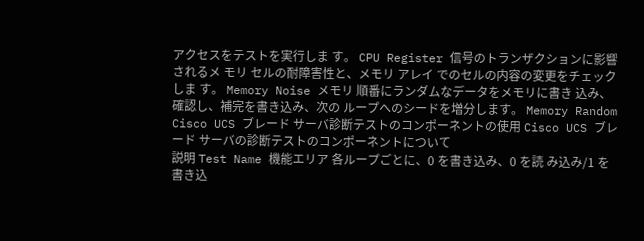アクセスをテストを実行しま す。 CPU Register 信号のトランザクションに影響されるメ モリ セルの耐障害性と、メモリ アレイ でのセルの内容の変更をチェックしま す。 Memory Noise メモリ 順番にランダムなデータをメモリに書き 込み、確認し、補完を書き込み、次の ループへのシードを増分します。 Memory Random Cisco UCS ブレード サーバ診断テストのコンポーネントの使用 Cisco UCS ブレード サーバの診断テストのコンポーネントについて
説明 Test Name 機能エリア 各ループごとに、0 を書き込み、0 を読 み込み/1 を書き込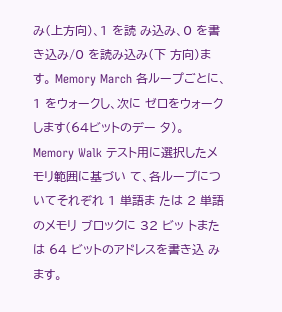み(上方向)、1 を読 み込み、0 を書き込み/0 を読み込み(下 方向)ます。 Memory March 各ループごとに、1 をウォークし、次に ゼロをウォークします(64ビットのデー タ)。 Memory Walk テスト用に選択したメモリ範囲に基づい て、各ループについてそれぞれ 1 単語ま たは 2 単語のメモリ ブロックに 32 ビッ トまたは 64 ビットのアドレスを書き込 みます。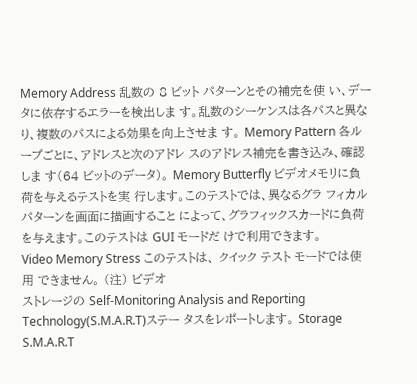Memory Address 乱数の 8 ビット パターンとその補完を使 い、データに依存するエラーを検出しま す。乱数のシーケンスは各パスと異な り、複数のパスによる効果を向上させま す。 Memory Pattern 各ループごとに、アドレスと次のアドレ スのアドレス補完を書き込み、確認しま す(64 ビットのデータ)。 Memory Butterfly ビデオメモリに負荷を与えるテストを実 行します。このテストでは、異なるグラ フィカルパターンを画面に描画すること によって、グラフィックスカードに負荷 を与えます。このテストは GUI モードだ けで利用できます。
Video Memory Stress このテストは、 クイック テスト モードでは使用 できません。 (注) ビデオ
ストレージの Self-Monitoring Analysis and Reporting Technology(S.M.A.R.T)ステー タスをレポートします。 Storage S.M.A.R.T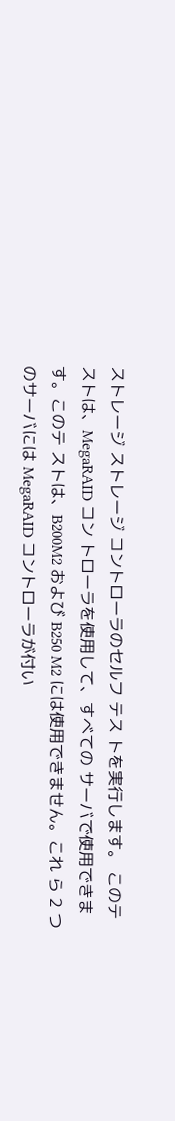ストレージ ストレージ コントローラのセルフ テス トを実行します。 このテストは、MegaRAID コン トローラを使用して、すべての サーバで使用できます。このテ ストは、B200M2 および B250 M2 には使用できません。これ ら 2 つのサーバには MegaRAID コントローラが付い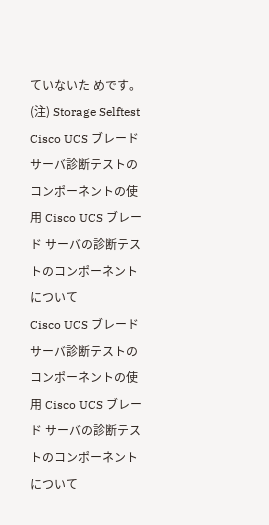ていないた めです。 (注) Storage Selftest Cisco UCS ブレード サーバ診断テストのコンポーネントの使用 Cisco UCS ブレード サーバの診断テストのコンポーネントについて
Cisco UCS ブレード サーバ診断テストのコンポーネントの使用 Cisco UCS ブレード サーバの診断テストのコンポーネントについて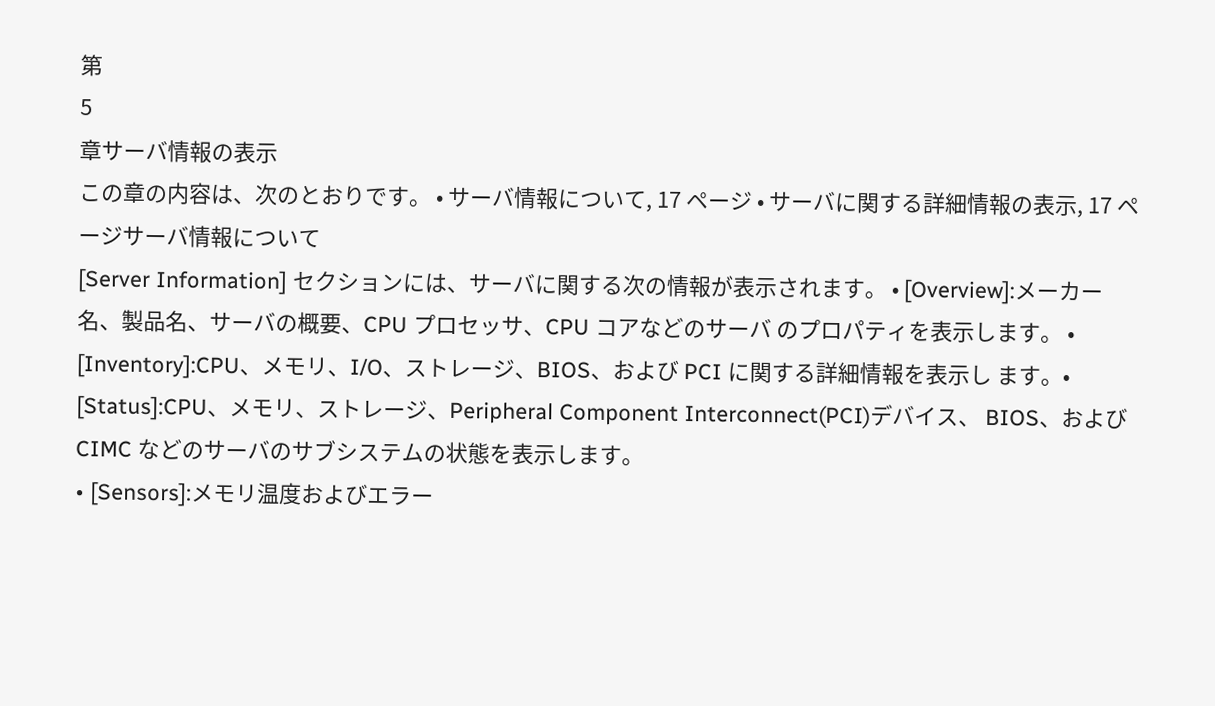第
5
章サーバ情報の表示
この章の内容は、次のとおりです。 • サーバ情報について, 17 ページ • サーバに関する詳細情報の表示, 17 ページサーバ情報について
[Server Information] セクションには、サーバに関する次の情報が表示されます。 • [Overview]:メーカー名、製品名、サーバの概要、CPU プロセッサ、CPU コアなどのサーバ のプロパティを表示します。 • [Inventory]:CPU、メモリ、I/O、ストレージ、BIOS、および PCI に関する詳細情報を表示し ます。• [Status]:CPU、メモリ、ストレージ、Peripheral Component Interconnect(PCI)デバイス、 BIOS、および CIMC などのサーバのサブシステムの状態を表示します。
• [Sensors]:メモリ温度およびエラー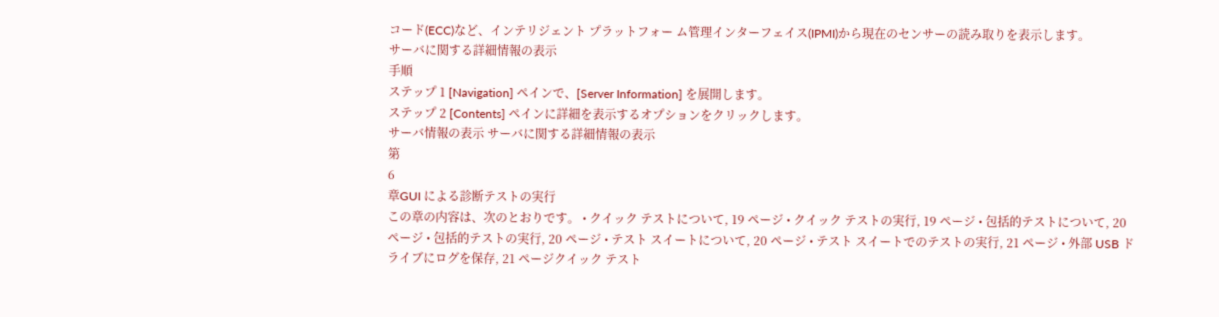コード(ECC)など、インテリジェント プラットフォー ム管理インターフェイス(IPMI)から現在のセンサーの読み取りを表示します。
サーバに関する詳細情報の表示
手順
ステップ 1 [Navigation] ペインで、[Server Information] を展開します。
ステップ 2 [Contents] ペインに詳細を表示するオプションをクリックします。
サーバ情報の表示 サーバに関する詳細情報の表示
第
6
章GUI による診断テストの実行
この章の内容は、次のとおりです。 • クイック テストについて, 19 ページ • クイック テストの実行, 19 ページ • 包括的テストについて, 20 ページ • 包括的テストの実行, 20 ページ • テスト スイートについて, 20 ページ • テスト スイートでのテストの実行, 21 ページ • 外部 USB ドライブにログを保存, 21 ページクイック テスト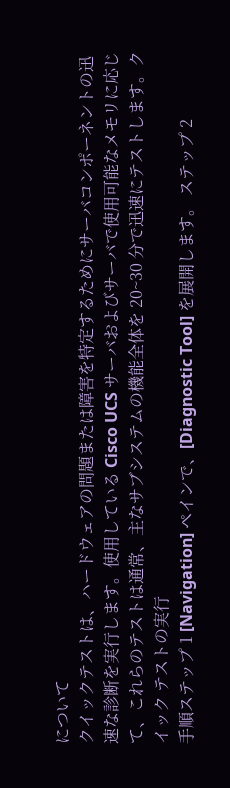について
クイックテストは、ハードウェアの問題または障害を特定するためにサーバコンポーネントの迅 速な診断を実行します。使用している Cisco UCS サーバおよびサーバで使用可能なメモリに応じ て、これらのテストは通常、主なサブシステムの機能全体を 20~30 分で迅速にテストします。クイック テストの実行
手順ステップ 1 [Navigation] ペインで、[Diagnostic Tool] を展開します。 ステップ 2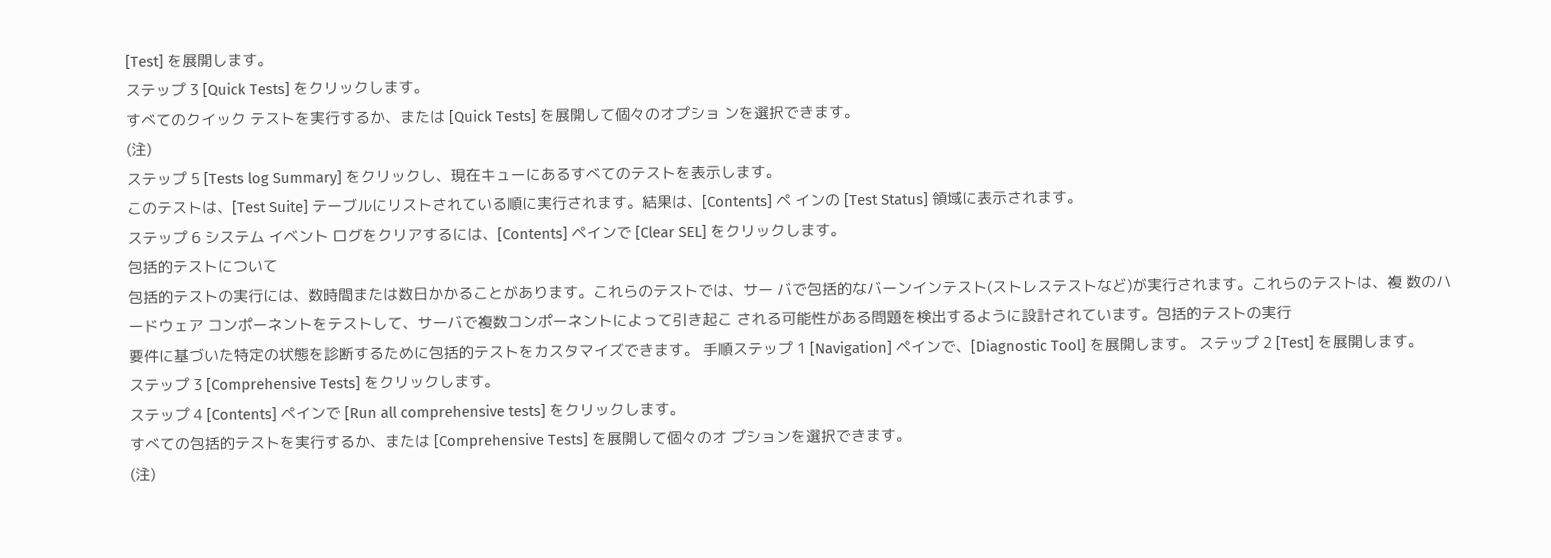[Test] を展開します。
ステップ 3 [Quick Tests] をクリックします。
すべてのクイック テストを実行するか、または [Quick Tests] を展開して個々のオプショ ンを選択できます。
(注)
ステップ 5 [Tests log Summary] をクリックし、現在キューにあるすべてのテストを表示します。
このテストは、[Test Suite] テーブルにリストされている順に実行されます。結果は、[Contents] ペ インの [Test Status] 領域に表示されます。
ステップ 6 システム イベント ログをクリアするには、[Contents] ペインで [Clear SEL] をクリックします。
包括的テストについて
包括的テストの実行には、数時間または数日かかることがあります。これらのテストでは、サー バで包括的なバーンインテスト(ストレステストなど)が実行されます。これらのテストは、複 数のハードウェア コンポーネントをテストして、サーバで複数コンポーネントによって引き起こ される可能性がある問題を検出するように設計されています。包括的テストの実行
要件に基づいた特定の状態を診断するために包括的テストをカスタマイズできます。 手順ステップ 1 [Navigation] ペインで、[Diagnostic Tool] を展開します。 ステップ 2 [Test] を展開します。
ステップ 3 [Comprehensive Tests] をクリックします。
ステップ 4 [Contents] ペインで [Run all comprehensive tests] をクリックします。
すべての包括的テストを実行するか、または [Comprehensive Tests] を展開して個々のオ プションを選択できます。
(注)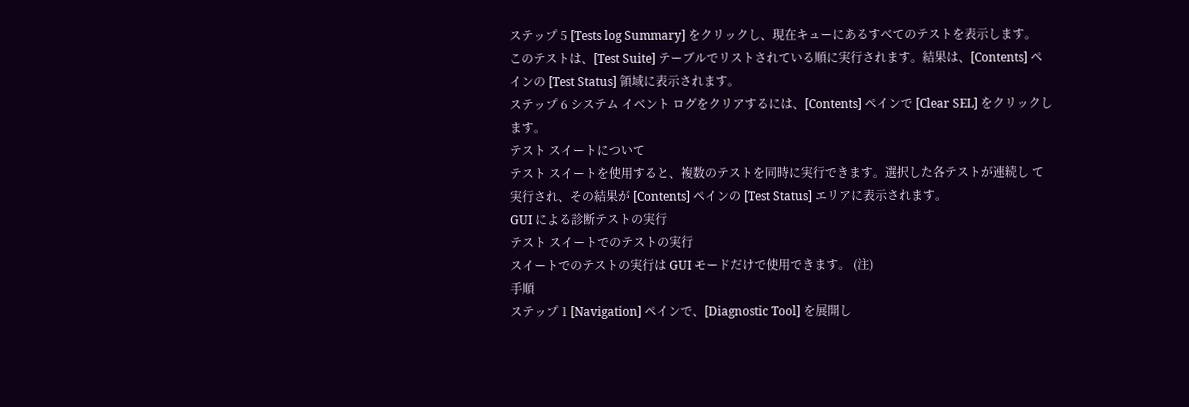ステップ 5 [Tests log Summary] をクリックし、現在キューにあるすべてのテストを表示します。
このテストは、[Test Suite] テーブルでリストされている順に実行されます。結果は、[Contents] ペ インの [Test Status] 領域に表示されます。
ステップ 6 システム イベント ログをクリアするには、[Contents] ペインで [Clear SEL] をクリックします。
テスト スイートについて
テスト スイートを使用すると、複数のテストを同時に実行できます。選択した各テストが連続し て実行され、その結果が [Contents] ペインの [Test Status] エリアに表示されます。
GUI による診断テストの実行
テスト スイートでのテストの実行
スイートでのテストの実行は GUI モードだけで使用できます。 (注)
手順
ステップ 1 [Navigation] ペインで、[Diagnostic Tool] を展開し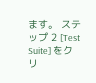ます。 ステップ 2 [Test Suite] をクリ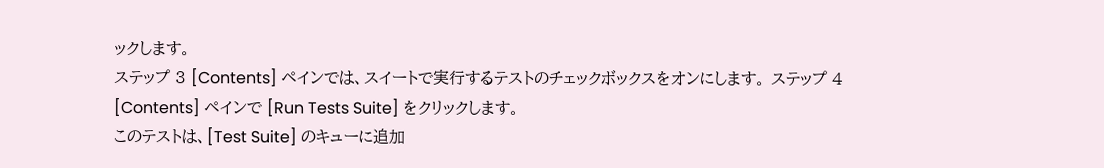ックします。
ステップ 3 [Contents] ペインでは、スイートで実行するテストのチェックボックスをオンにします。 ステップ 4 [Contents] ペインで [Run Tests Suite] をクリックします。
このテストは、[Test Suite] のキューに追加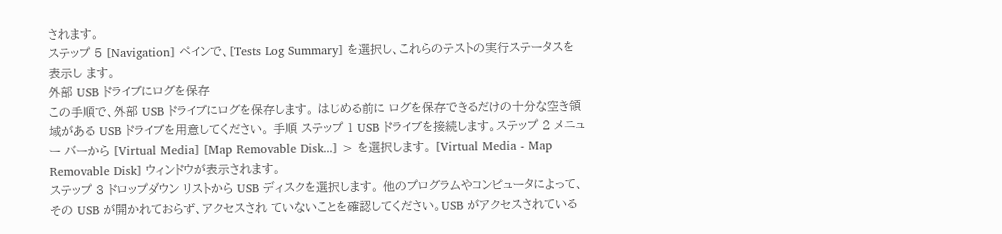されます。
ステップ 5 [Navigation] ペインで、[Tests Log Summary] を選択し、これらのテストの実行ステータスを表示し ます。
外部 USB ドライブにログを保存
この手順で、外部 USB ドライブにログを保存します。 はじめる前に ログを保存できるだけの十分な空き領域がある USB ドライブを用意してください。 手順 ステップ 1 USB ドライブを接続します。ステップ 2 メニュー バーから [Virtual Media] [Map Removable Disk...] > を選択します。 [Virtual Media - Map Removable Disk] ウィンドウが表示されます。
ステップ 3 ドロップダウン リストから USB ディスクを選択します。 他のプログラムやコンピュータによって、その USB が開かれておらず、アクセスされ ていないことを確認してください。USB がアクセスされている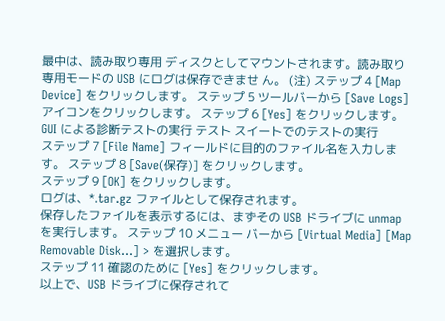最中は、読み取り専用 ディスクとしてマウントされます。読み取り専用モードの USB にログは保存できませ ん。 (注) ステップ 4 [Map Device] をクリックします。 ステップ 5 ツールバーから [Save Logs] アイコンをクリックします。 ステップ 6 [Yes] をクリックします。 GUI による診断テストの実行 テスト スイートでのテストの実行
ステップ 7 [File Name] フィールドに目的のファイル名を入力します。 ステップ 8 [Save(保存)] をクリックします。
ステップ 9 [OK] をクリックします。
ログは、*.tar.gz ファイルとして保存されます。
保存したファイルを表示するには、まずその USB ドライブに unmap を実行します。 ステップ 10 メニュー バーから [Virtual Media] [Map Removable Disk...] > を選択します。
ステップ 11 確認のために [Yes] をクリックします。
以上で、USB ドライブに保存されて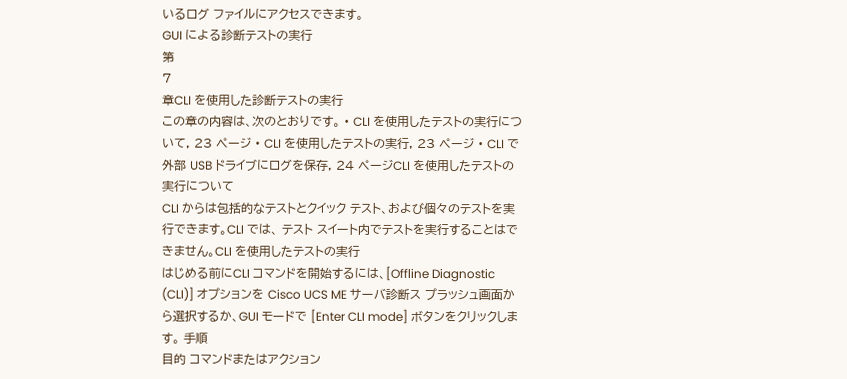いるログ ファイルにアクセスできます。
GUI による診断テストの実行
第
7
章CLI を使用した診断テストの実行
この章の内容は、次のとおりです。 • CLI を使用したテストの実行について, 23 ページ • CLI を使用したテストの実行, 23 ページ • CLI で外部 USB ドライブにログを保存, 24 ページCLI を使用したテストの実行について
CLI からは包括的なテストとクイック テスト、および個々のテストを実行できます。CLI では、 テスト スイート内でテストを実行することはできません。CLI を使用したテストの実行
はじめる前にCLI コマンドを開始するには、[Offline Diagnostic (CLI)] オプションを Cisco UCS ME サーバ診断ス プラッシュ画面から選択するか、GUI モードで [Enter CLI mode] ボタンをクリックします。 手順
目的 コマンドまたはアクション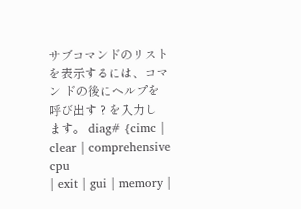サブコマンドのリストを表示するには、コマン ドの後にヘルプを呼び出す ? を入力します。 diag# {cimc | clear | comprehensive cpu
| exit | gui | memory |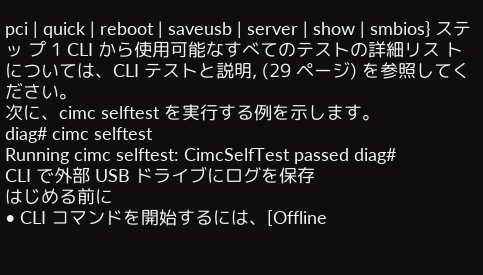pci | quick | reboot | saveusb | server | show | smbios} ステッ プ 1 CLI から使用可能なすべてのテストの詳細リス トについては、CLI テストと説明, (29 ページ) を参照してください。
次に、cimc selftest を実行する例を示します。
diag# cimc selftest
Running cimc selftest: CimcSelfTest passed diag#
CLI で外部 USB ドライブにログを保存
はじめる前に
• CLI コマンドを開始するには、[Offline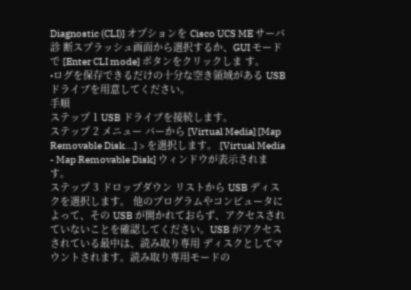Diagnostic (CLI)] オプションを Cisco UCS ME サーバ診 断スプラッシュ画面から選択するか、GUI モードで [Enter CLI mode] ボタンをクリックしま す。
•ログを保存できるだけの十分な空き領域がある USB ドライブを用意してください。
手順
ステップ 1 USB ドライブを接続します。
ステップ 2 メニュー バーから [Virtual Media] [Map Removable Disk...] > を選択します。 [Virtual Media - Map Removable Disk] ウィンドウが表示されます。
ステップ 3 ドロップダウン リストから USB ディスクを選択します。 他のプログラムやコンピュータによって、その USB が開かれておらず、アクセスされ ていないことを確認してください。USB がアクセスされている最中は、読み取り専用 ディスクとしてマウントされます。読み取り専用モードの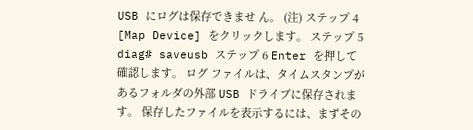USB にログは保存できませ ん。 (注) ステップ 4 [Map Device] をクリックします。 ステップ 5 diag# saveusb ステップ 6 Enter を押して確認します。 ログ ファイルは、タイムスタンプがあるフォルダの外部 USB ドライブに保存されます。 保存したファイルを表示するには、まずその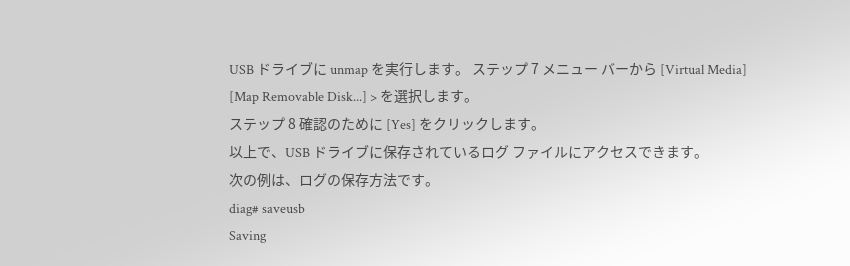USB ドライブに unmap を実行します。 ステップ 7 メニュー バーから [Virtual Media] [Map Removable Disk...] > を選択します。
ステップ 8 確認のために [Yes] をクリックします。
以上で、USB ドライブに保存されているログ ファイルにアクセスできます。
次の例は、ログの保存方法です。
diag# saveusb
Saving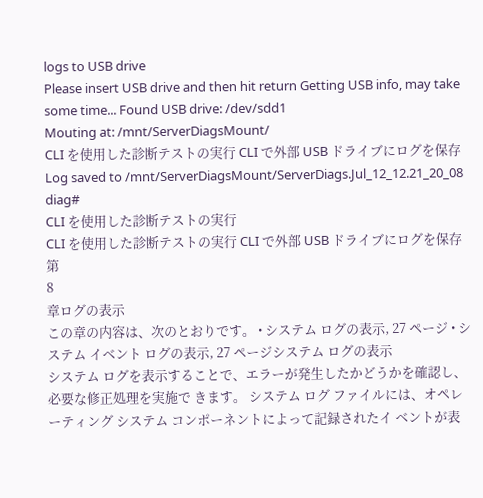logs to USB drive
Please insert USB drive and then hit return Getting USB info, may take some time... Found USB drive: /dev/sdd1
Mouting at: /mnt/ServerDiagsMount/
CLI を使用した診断テストの実行 CLI で外部 USB ドライブにログを保存
Log saved to /mnt/ServerDiagsMount/ServerDiags.Jul_12_12.21_20_08 diag#
CLI を使用した診断テストの実行
CLI を使用した診断テストの実行 CLI で外部 USB ドライブにログを保存
第
8
章ログの表示
この章の内容は、次のとおりです。 • システム ログの表示, 27 ページ • システム イベント ログの表示, 27 ページシステム ログの表示
システム ログを表示することで、エラーが発生したかどうかを確認し、必要な修正処理を実施で きます。 システム ログ ファイルには、オペレーティング システム コンポーネントによって記録されたイ ベントが表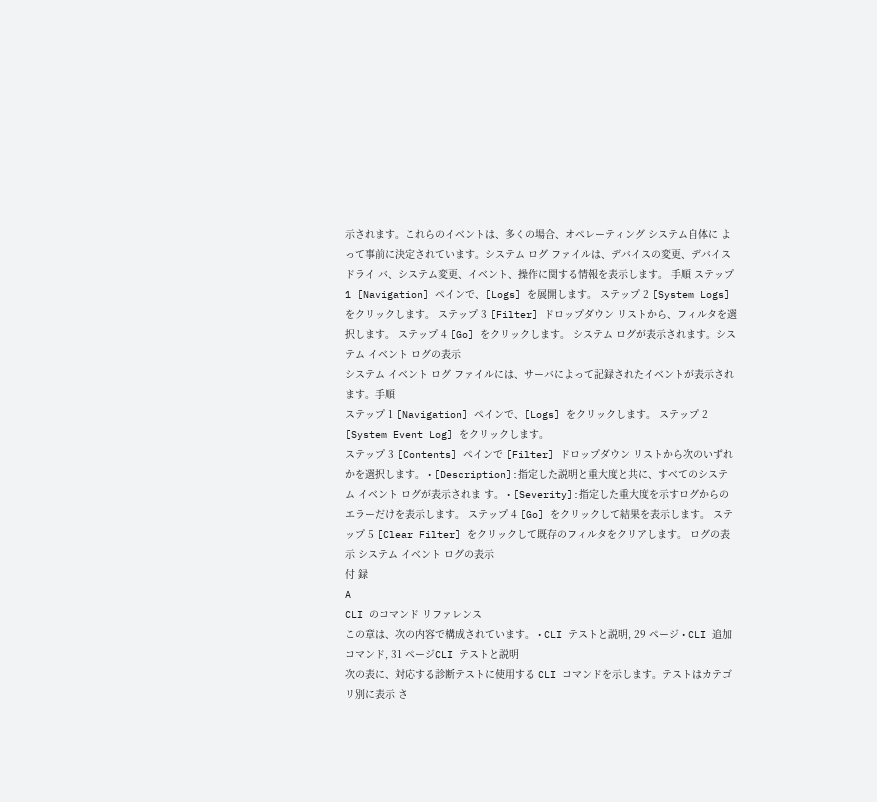示されます。これらのイベントは、多くの場合、オペレーティング システム自体に よって事前に決定されています。システム ログ ファイルは、デバイスの変更、デバイス ドライ バ、システム変更、イベント、操作に関する情報を表示します。 手順 ステップ 1 [Navigation] ペインで、[Logs] を展開します。 ステップ 2 [System Logs] をクリックします。 ステップ 3 [Filter] ドロップダウン リストから、フィルタを選択します。 ステップ 4 [Go] をクリックします。 システム ログが表示されます。システム イベント ログの表示
システム イベント ログ ファイルには、サーバによって記録されたイベントが表示されます。手順
ステップ 1 [Navigation] ペインで、[Logs] をクリックします。 ステップ 2 [System Event Log] をクリックします。
ステップ 3 [Contents] ペインで [Filter] ドロップダウン リストから次のいずれかを選択します。 • [Description]:指定した説明と重大度と共に、すべてのシステム イベント ログが表示されま す。 • [Severity]:指定した重大度を示すログからのエラーだけを表示します。 ステップ 4 [Go] をクリックして結果を表示します。 ステップ 5 [Clear Filter] をクリックして既存のフィルタをクリアします。 ログの表示 システム イベント ログの表示
付 録
A
CLI のコマンド リファレンス
この章は、次の内容で構成されています。 • CLI テストと説明, 29 ページ • CLI 追加コマンド, 31 ページCLI テストと説明
次の表に、対応する診断テストに使用する CLI コマンドを示します。テストはカテゴリ別に表示 さ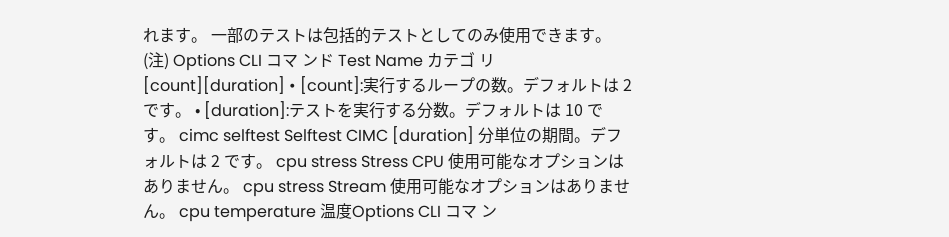れます。 一部のテストは包括的テストとしてのみ使用できます。 (注) Options CLI コマ ンド Test Name カテゴ リ [count][duration] • [count]:実行するループの数。デフォルトは 2 です。 • [duration]:テストを実行する分数。デフォルトは 10 です。 cimc selftest Selftest CIMC [duration] 分単位の期間。デフォルトは 2 です。 cpu stress Stress CPU 使用可能なオプションはありません。 cpu stress Stream 使用可能なオプションはありません。 cpu temperature 温度Options CLI コマ ン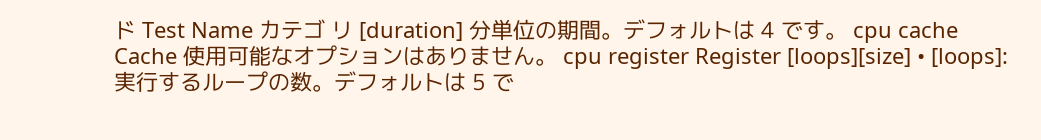ド Test Name カテゴ リ [duration] 分単位の期間。デフォルトは 4 です。 cpu cache Cache 使用可能なオプションはありません。 cpu register Register [loops][size] • [loops]:実行するループの数。デフォルトは 5 で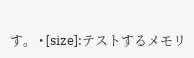す。 • [size]:テストするメモリ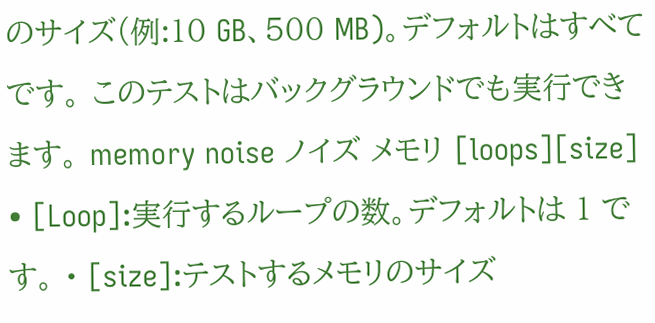のサイズ(例:10 GB、500 MB)。デフォルトはすべてです。 このテストはバックグラウンドでも実行できます。 memory noise ノイズ メモリ [loops][size] • [Loop]:実行するループの数。デフォルトは 1 です。 • [size]:テストするメモリのサイズ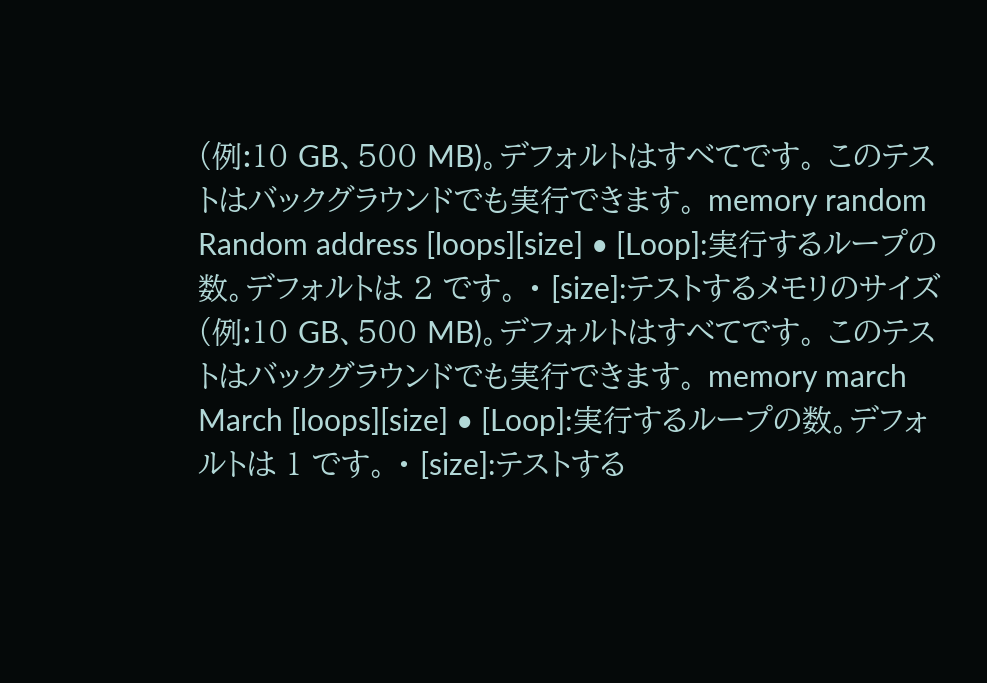(例:10 GB、500 MB)。デフォルトはすべてです。 このテストはバックグラウンドでも実行できます。 memory random Random address [loops][size] • [Loop]:実行するループの数。デフォルトは 2 です。 • [size]:テストするメモリのサイズ(例:10 GB、500 MB)。デフォルトはすべてです。 このテストはバックグラウンドでも実行できます。 memory march March [loops][size] • [Loop]:実行するループの数。デフォルトは 1 です。 • [size]:テストする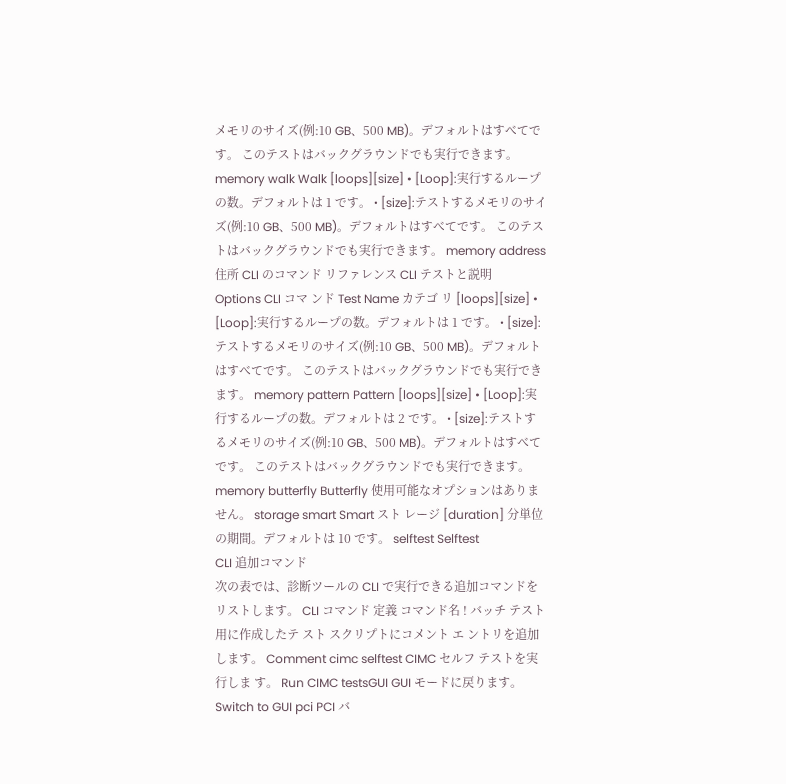メモリのサイズ(例:10 GB、500 MB)。デフォルトはすべてです。 このテストはバックグラウンドでも実行できます。 memory walk Walk [loops][size] • [Loop]:実行するループの数。デフォルトは 1 です。 • [size]:テストするメモリのサイズ(例:10 GB、500 MB)。デフォルトはすべてです。 このテストはバックグラウンドでも実行できます。 memory address 住所 CLI のコマンド リファレンス CLI テストと説明
Options CLI コマ ンド Test Name カテゴ リ [loops][size] • [Loop]:実行するループの数。デフォルトは 1 です。 • [size]:テストするメモリのサイズ(例:10 GB、500 MB)。デフォルトはすべてです。 このテストはバックグラウンドでも実行できます。 memory pattern Pattern [loops][size] • [Loop]:実行するループの数。デフォルトは 2 です。 • [size]:テストするメモリのサイズ(例:10 GB、500 MB)。デフォルトはすべてです。 このテストはバックグラウンドでも実行できます。 memory butterfly Butterfly 使用可能なオプションはありません。 storage smart Smart スト レージ [duration] 分単位の期間。デフォルトは 10 です。 selftest Selftest
CLI 追加コマンド
次の表では、診断ツールの CLI で実行できる追加コマンドをリストします。 CLI コマンド 定義 コマンド名 ! バッチ テスト用に作成したテ スト スクリプトにコメント エ ントリを追加します。 Comment cimc selftest CIMC セルフ テストを実行しま す。 Run CIMC testsGUI GUI モードに戻ります。 Switch to GUI pci PCI バ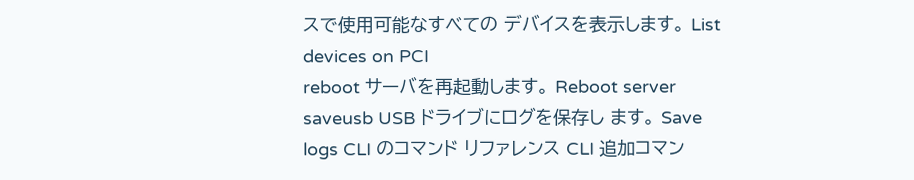スで使用可能なすべての デバイスを表示します。 List devices on PCI
reboot サーバを再起動します。 Reboot server saveusb USB ドライブにログを保存し ます。 Save logs CLI のコマンド リファレンス CLI 追加コマン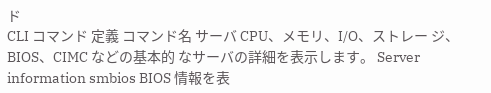ド
CLI コマンド 定義 コマンド名 サーバ CPU、メモリ、I/O、ストレー ジ、BIOS、CIMC などの基本的 なサーバの詳細を表示します。 Server information smbios BIOS 情報を表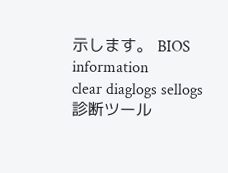示します。 BIOS information
clear diaglogs sellogs 診断ツール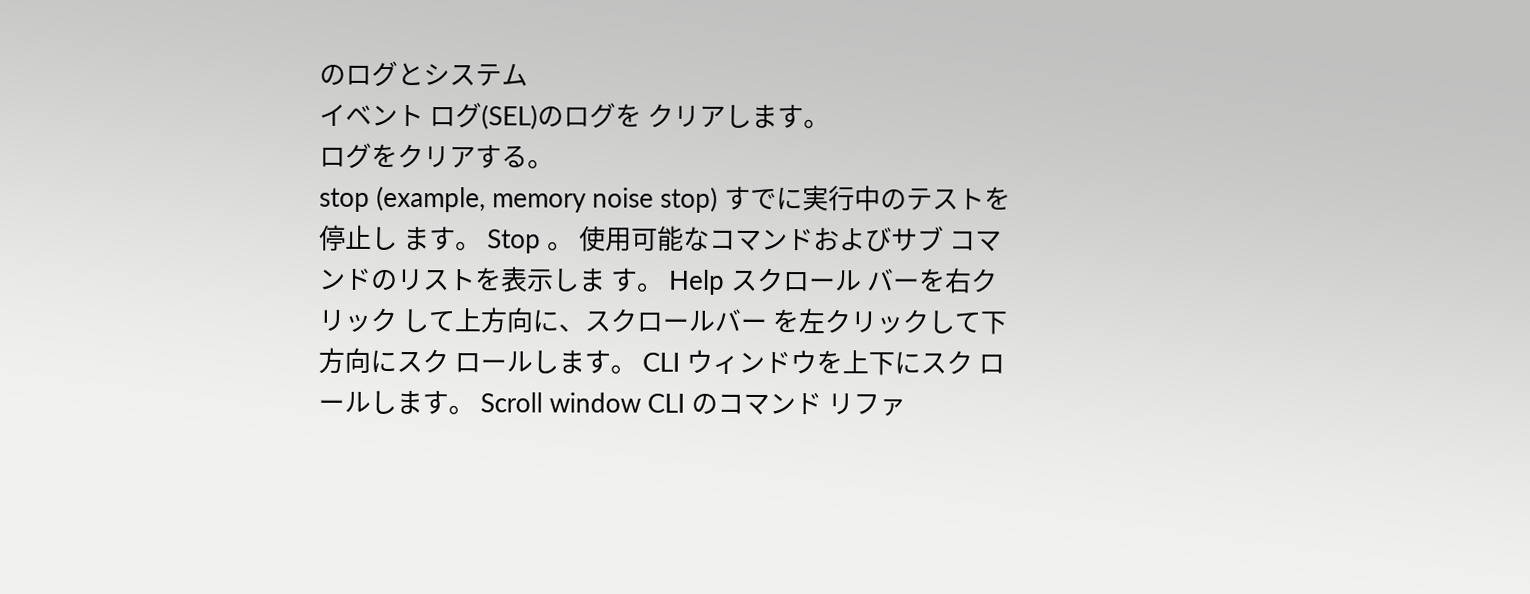のログとシステム
イベント ログ(SEL)のログを クリアします。
ログをクリアする。
stop (example, memory noise stop) すでに実行中のテストを停止し ます。 Stop 。 使用可能なコマンドおよびサブ コマンドのリストを表示しま す。 Help スクロール バーを右クリック して上方向に、スクロールバー を左クリックして下方向にスク ロールします。 CLI ウィンドウを上下にスク ロールします。 Scroll window CLI のコマンド リファ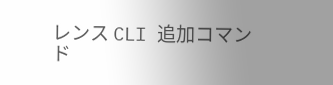レンス CLI 追加コマンド